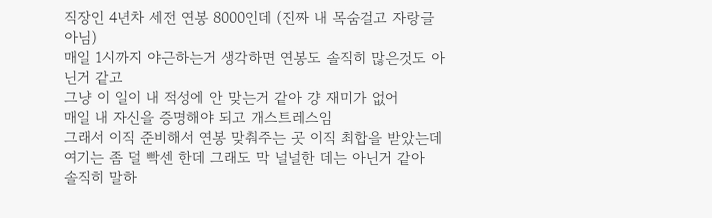직장인 4년차 세전 연봉 8000인데 (진짜 내 목숨걸고 자랑글 아님)
매일 1시까지 야근하는거 생각하면 연봉도 솔직히 많은것도 아닌거 같고
그냥 이 일이 내 적성에 안 맞는거 같아 걍 재미가 없어
매일 내 자신을 증명해야 되고 개스트레스임
그래서 이직 준비해서 연봉 맞춰주는 곳 이직 최합을 받았는데
여기는 좀 덜 빡센 한데 그래도 막 널널한 데는 아닌거 같아
솔직히 말하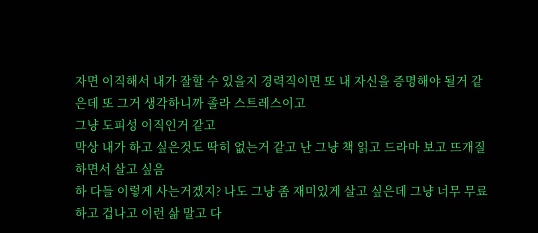자면 이직해서 내가 잘할 수 있을지 경력직이면 또 내 자신을 증명해야 될거 같은데 또 그거 생각하니까 졸라 스트레스이고
그냥 도피성 이직인거 같고
막상 내가 하고 싶은것도 딱히 없는거 같고 난 그냥 책 읽고 드라마 보고 뜨개질하면서 살고 싶음
하 다들 이렇게 사는거겠지? 나도 그냥 좀 재미있게 살고 싶은데 그냥 너무 무료하고 겁나고 이런 삶 말고 다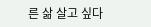른 삶 살고 싶다